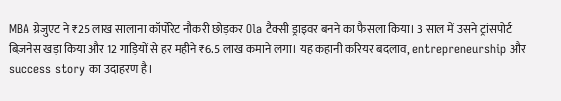MBA ग्रेजुएट ने ₹25 लाख सालाना कॉर्पोरेट नौकरी छोड़कर Ola टैक्सी ड्राइवर बनने का फैसला किया। 3 साल में उसने ट्रांसपोर्ट बिज़नेस खड़ा किया और 12 गाड़ियों से हर महीने ₹6.5 लाख कमाने लगा। यह कहानी करियर बदलाव, entrepreneurship और success story का उदाहरण है।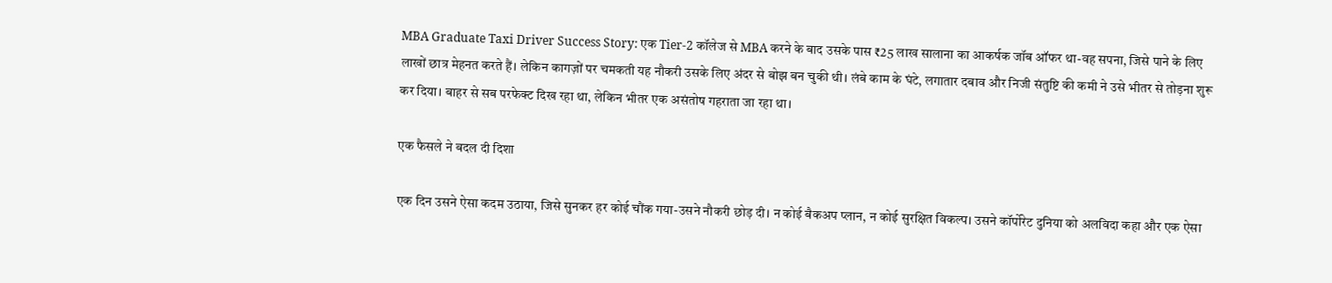MBA Graduate Taxi Driver Success Story: एक Tier-2 कॉलेज से MBA करने के बाद उसके पास ₹25 लाख सालाना का आकर्षक जॉब ऑफर था-वह सपना, जिसे पाने के लिए लाखों छात्र मेहनत करते हैं। लेकिन कागज़ों पर चमकती यह नौकरी उसके लिए अंदर से बोझ बन चुकी थी। लंबे काम के घंटे, लगातार दबाव और निजी संतुष्टि की कमी ने उसे भीतर से तोड़ना शुरू कर दिया। बाहर से सब परफेक्ट दिख रहा था, लेकिन भीतर एक असंतोष गहराता जा रहा था।

एक फैसले ने बदल दी दिशा

एक दिन उसने ऐसा कदम उठाया, जिसे सुनकर हर कोई चौंक गया-उसने नौकरी छोड़ दी। न कोई बैकअप प्लान, न कोई सुरक्षित विकल्प। उसने कॉर्पोरेट दुनिया को अलविदा कहा और एक ऐसा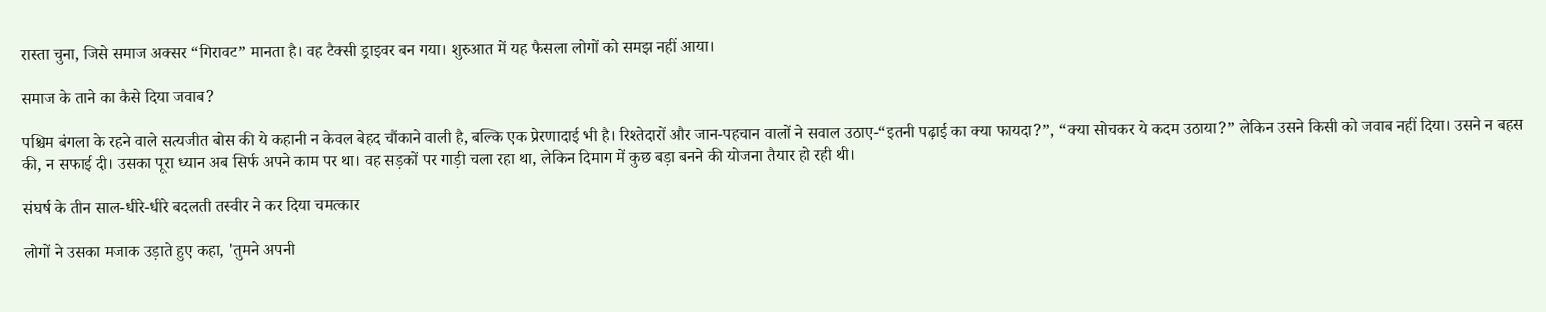रास्ता चुना, जिसे समाज अक्सर “गिरावट” मानता है। वह टैक्सी ड्राइवर बन गया। शुरुआत में यह फैसला लोगों को समझ नहीं आया।

समाज के ताने का कैसे दिया जवाब?

पश्चिम बंगला के रहने वाले सत्यजीत बोस की ये कहानी न केवल बेहद चौंकाने वाली है, बल्कि एक प्रेरणादाई भी है। रिश्तेदारों और जान-पहचान वालों ने सवाल उठाए-“इतनी पढ़ाई का क्या फायदा?”, “क्या सोचकर ये कदम उठाया?” लेकिन उसने किसी को जवाब नहीं दिया। उसने न बहस की, न सफाई दी। उसका पूरा ध्यान अब सिर्फ अपने काम पर था। वह सड़कों पर गाड़ी चला रहा था, लेकिन दिमाग में कुछ बड़ा बनने की योजना तैयार हो रही थी।

संघर्ष के तीन साल-धीरे-धीरे बदलती तस्वीर ने कर दिया चमत्कार

लोगों ने उसका मजाक उड़ाते हुए कहा, 'तुमने अपनी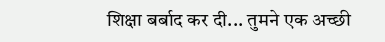शिक्षा बर्बाद कर दी... तुमने एक अच्छी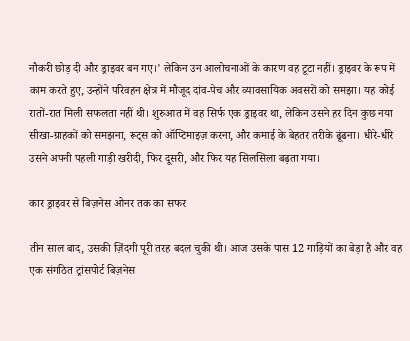नौकरी छोड़ दी और ड्राइवर बन गए।' लेकिन उन आलोचनाओं के कारण वह टूटा नहीं। ड्राइवर के रूप में काम करते हुए, उन्होंने परिवहन क्षेत्र में मौजूद दांव-पेच और व्यावसायिक अवसरों को समझा। यह कोई रातों-रात मिली सफलता नहीं थी। शुरुआत में वह सिर्फ एक ड्राइवर था, लेकिन उसने हर दिन कुछ नया सीखा-ग्राहकों को समझना, रूट्स को ऑप्टिमाइज़ करना, और कमाई के बेहतर तरीके ढूंढना। धीरे-धीरे उसने अपनी पहली गाड़ी खरीदी, फिर दूसरी, और फिर यह सिलसिला बढ़ता गया।

कार ड्राइवर से बिज़नेस ओनर तक का सफर

तीन साल बाद, उसकी ज़िंदगी पूरी तरह बदल चुकी थी। आज उसके पास 12 गाड़ियों का बेड़ा है और वह एक संगठित ट्रांसपोर्ट बिज़नेस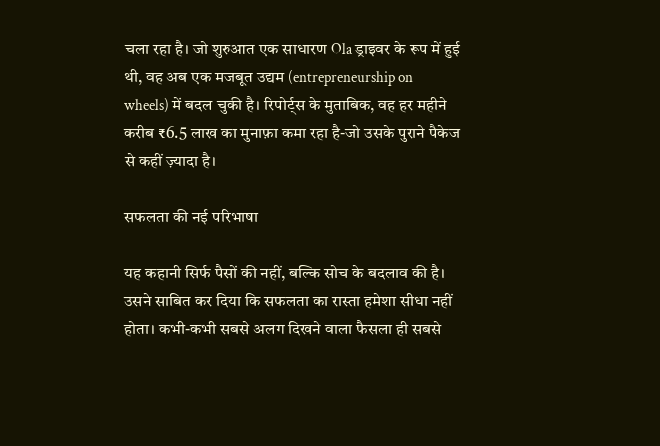चला रहा है। जो शुरुआत एक साधारण Ola ड्राइवर के रूप में हुई थी, वह अब एक मजबूत उद्यम (entrepreneurship on wheels) में बदल चुकी है। रिपोर्ट्स के मुताबिक, वह हर महीने करीब ₹6.5 लाख का मुनाफ़ा कमा रहा है-जो उसके पुराने पैकेज से कहीं ज़्यादा है।

सफलता की नई परिभाषा

यह कहानी सिर्फ पैसों की नहीं, बल्कि सोच के बदलाव की है। उसने साबित कर दिया कि सफलता का रास्ता हमेशा सीधा नहीं होता। कभी-कभी सबसे अलग दिखने वाला फैसला ही सबसे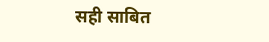सही साबित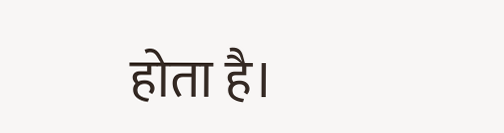होता है।